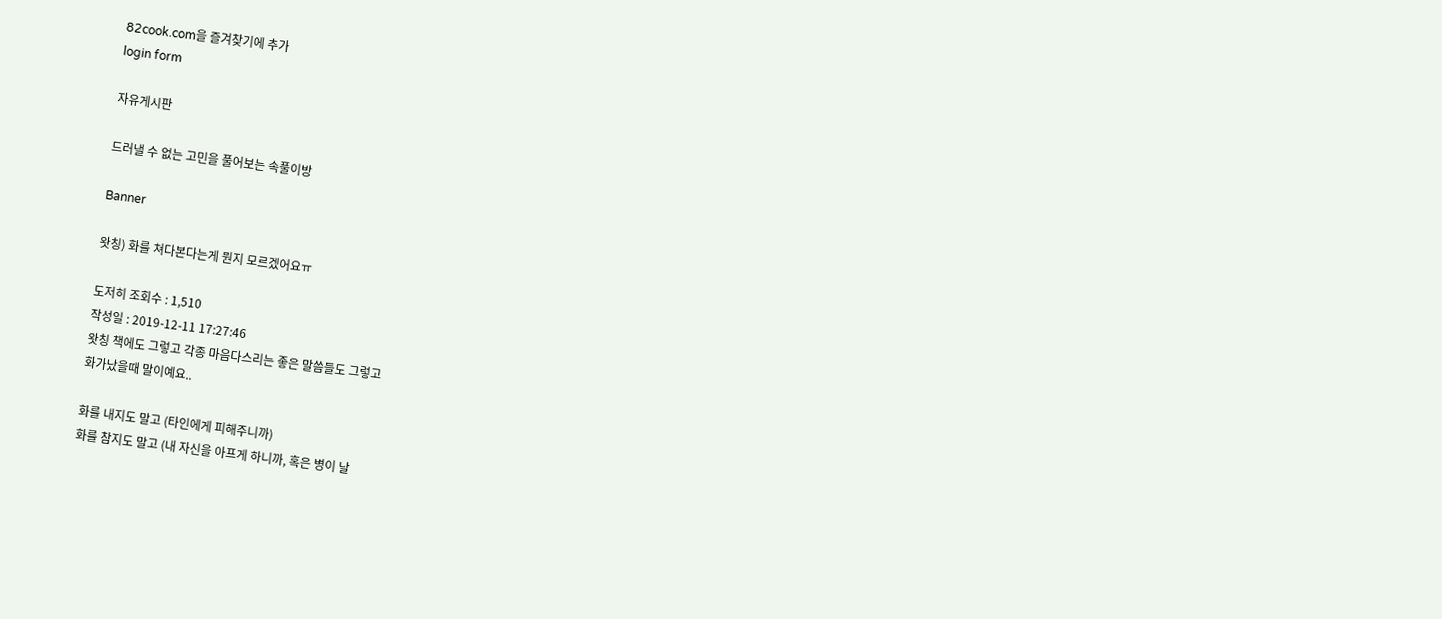82cook.com을 즐겨찾기에 추가
login form

자유게시판

드러낼 수 없는 고민을 풀어보는 속풀이방

Banner

왓칭) 화를 쳐다본다는게 뭔지 모르겠어요ㅠ

도저히 조회수 : 1,510
작성일 : 2019-12-11 17:27:46
왓칭 책에도 그렇고 각종 마음다스리는 좋은 말씀들도 그렇고
화가났을때 말이예요..

화를 내지도 말고 (타인에게 피해주니까)
화를 참지도 말고 (내 자신을 아프게 하니까, 혹은 병이 날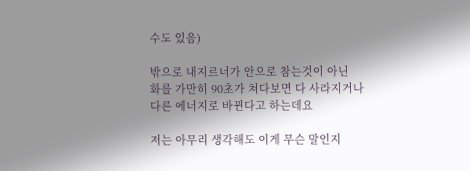수도 있음)

밖으로 내지르너가 안으로 참는것이 아닌
화를 가만히 90초가 쳐다보면 다 사라지거나
다른 에너지로 바뀐다고 하는데요

저는 아무리 생각해도 이게 무슨 말인지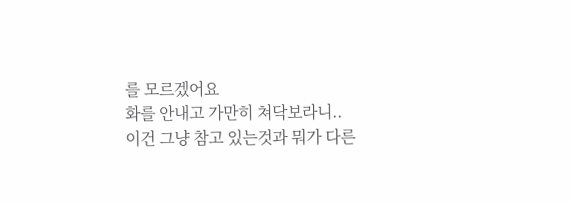를 모르겠어요
화를 안내고 가만히 쳐닥보라니..
이건 그냥 참고 있는것과 뭐가 다른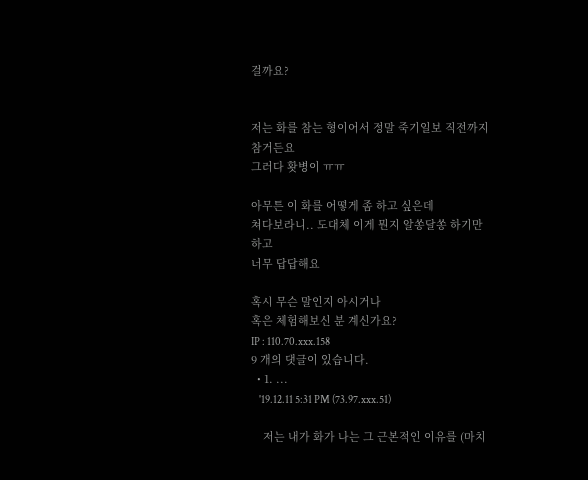걸까요?


저는 화를 참는 형이어서 정말 죽기일보 직전까지 참거든요
그러다 홧병이 ㅠㅠ

아무튼 이 화를 어떻게 좀 하고 싶은데
쳐다보라니.. 도대체 이게 뭔지 알쏭달쏭 하기만 하고
너무 답답해요

혹시 무슨 말인지 아시거나
혹은 체험해보신 분 계신가요?
IP : 110.70.xxx.158
9 개의 댓글이 있습니다.
  • 1. ...
    '19.12.11 5:31 PM (73.97.xxx.51)

    저는 내가 화가 나는 그 근본적인 이유를 (마치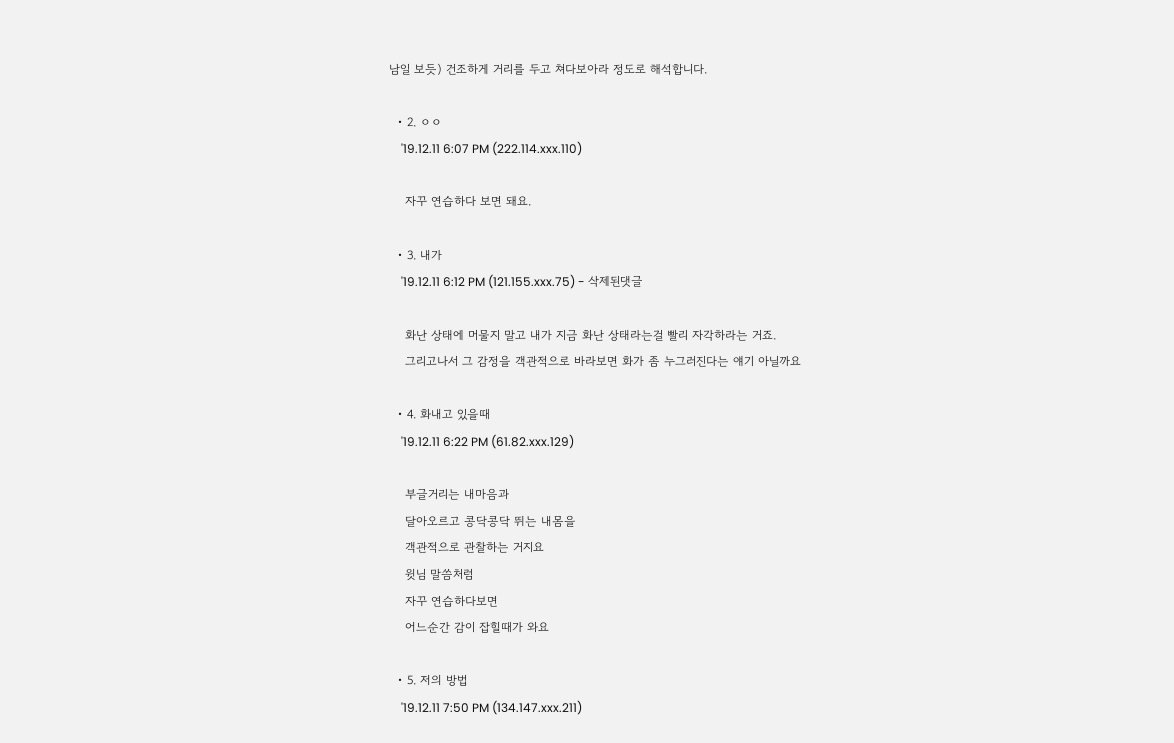남일 보듯) 건조하게 거리를 두고 쳐다보아라 정도로 해석합니다.

  • 2. ㅇㅇ
    '19.12.11 6:07 PM (222.114.xxx.110)

    자꾸 연습하다 보면 돼요.

  • 3. 내가
    '19.12.11 6:12 PM (121.155.xxx.75) - 삭제된댓글

    화난 상태에 머물지 말고 내가 지금 화난 상태라는걸 빨리 자각하라는 거죠.
    그리고나서 그 감정을 객관적으로 바라보면 화가 좀 누그러진다는 얘기 아닐까요

  • 4. 화내고 있을때
    '19.12.11 6:22 PM (61.82.xxx.129)

    부글거리는 내마음과
    달아오르고 콩닥콩닥 뛰는 내몸을
    객관적으로 관찰하는 거지요
    윗님 말씀처럼
    자꾸 연습하다보면
    어느순간 감이 잡힐때가 와요

  • 5. 저의 방법
    '19.12.11 7:50 PM (134.147.xxx.211)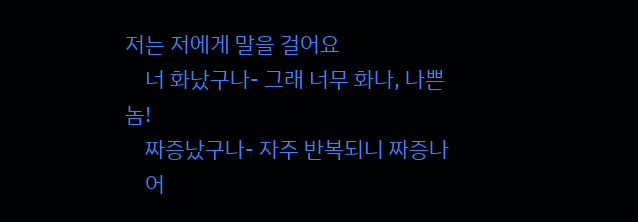저는 저에게 말을 걸어요
    너 화났구나- 그래 너무 화나, 나쁜놈!
    짜증났구나- 자주 반복되니 짜증나
    어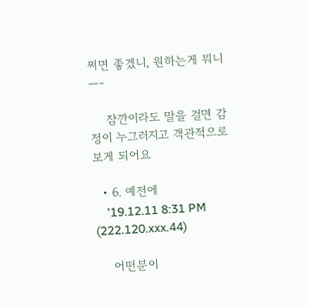쩌면 좋겠니, 원하는게 뭐니—-

    잠깐이라도 말을 걸면 감정이 누그러지고 객관적으로 보게 되어요

  • 6. 예전에
    '19.12.11 8:31 PM (222.120.xxx.44)

    어떤분이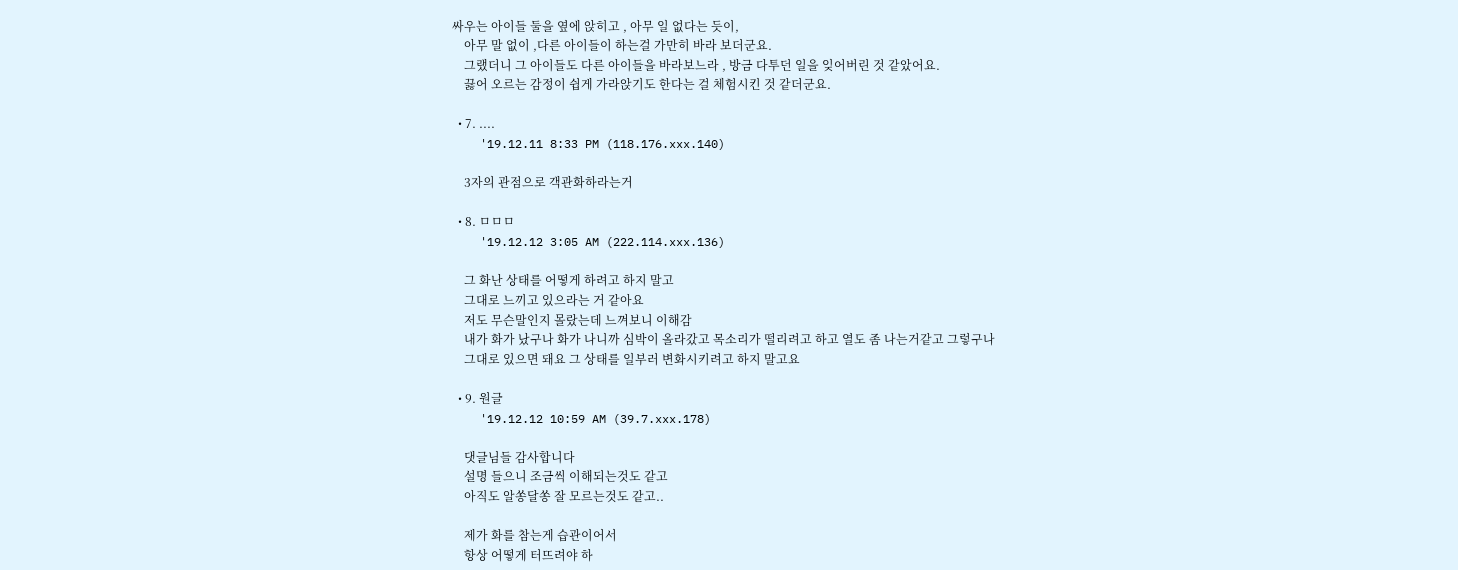싸우는 아이들 둘을 옆에 앉히고 , 아무 일 없다는 듯이,
    아무 말 없이 ,다른 아이들이 하는걸 가만히 바라 보더군요.
    그랬더니 그 아이들도 다른 아이들을 바라보느라 , 방금 다투던 일을 잊어버린 것 같았어요.
    끓어 오르는 감정이 쉽게 가라앉기도 한다는 걸 체험시킨 것 같더군요.

  • 7. ....
    '19.12.11 8:33 PM (118.176.xxx.140)

    3자의 관점으로 객관화하라는거

  • 8. ㅁㅁㅁ
    '19.12.12 3:05 AM (222.114.xxx.136)

    그 화난 상태를 어떻게 하려고 하지 말고
    그대로 느끼고 있으라는 거 같아요
    저도 무슨말인지 몰랐는데 느껴보니 이해감
    내가 화가 났구나 화가 나니까 심박이 올라갔고 목소리가 떨리려고 하고 열도 좀 나는거같고 그렇구나
    그대로 있으면 돼요 그 상태를 일부러 변화시키려고 하지 말고요

  • 9. 원글
    '19.12.12 10:59 AM (39.7.xxx.178)

    댓글님들 감사합니다
    설명 들으니 조금씩 이해되는것도 같고
    아직도 알쏭달쏭 잘 모르는것도 같고..

    제가 화를 참는게 습관이어서
    항상 어떻게 터뜨려야 하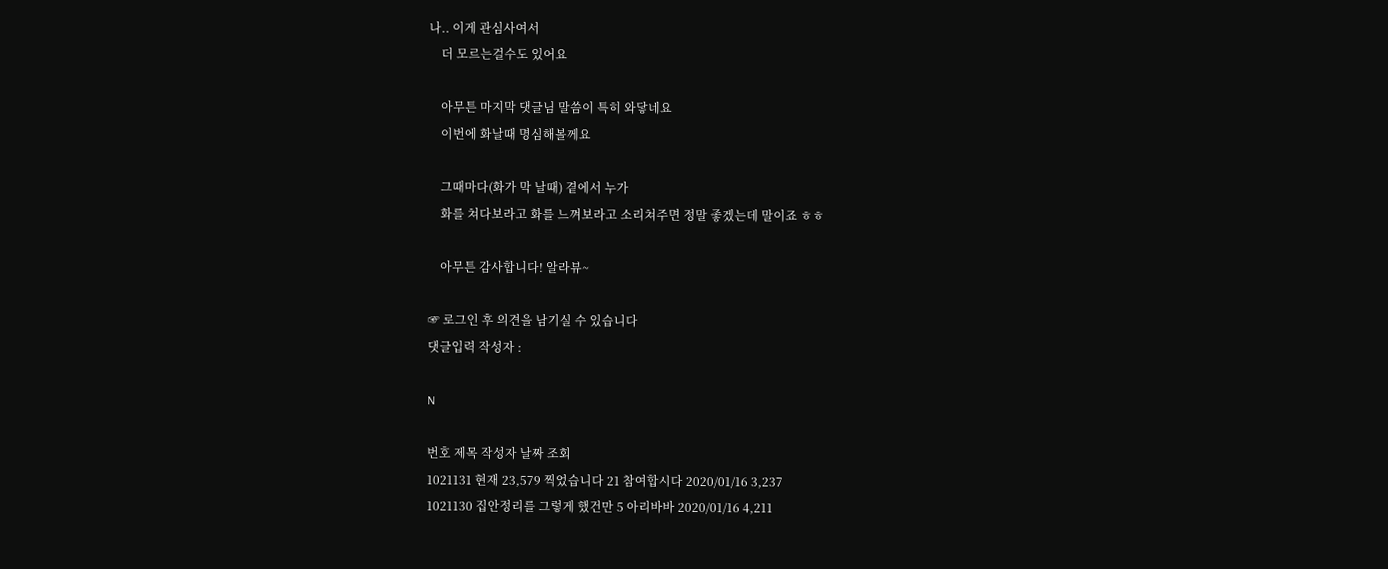나.. 이게 관심사여서
    더 모르는걸수도 있어요

    아무튼 마지막 댓글님 말씀이 특히 와닿네요
    이번에 화날때 명심해볼께요

    그때마다(화가 막 날때) 곁에서 누가
    화를 쳐다보라고 화를 느껴보라고 소리쳐주면 정말 좋겠는데 말이죠 ㅎㅎ

    아무튼 감사합니다! 알라뷰~

☞ 로그인 후 의견을 남기실 수 있습니다
댓글입력 작성자 :

N

번호 제목 작성자 날짜 조회
1021131 현재 23,579 찍었습니다 21 참여합시다 2020/01/16 3,237
1021130 집안정리를 그렇게 했건만 5 아리바바 2020/01/16 4,211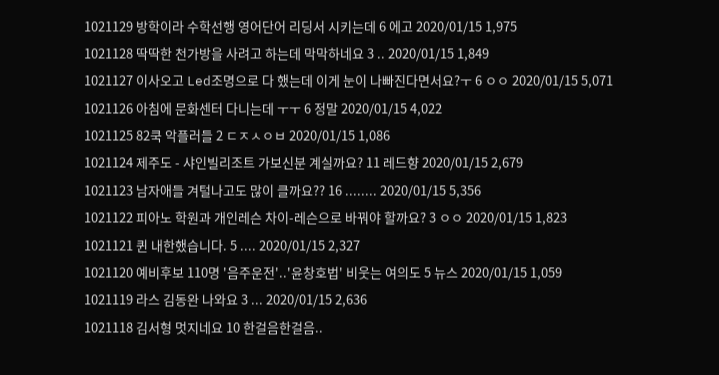1021129 방학이라 수학선행 영어단어 리딩서 시키는데 6 에고 2020/01/15 1,975
1021128 딱딱한 천가방을 사려고 하는데 막막하네요 3 .. 2020/01/15 1,849
1021127 이사오고 Led조명으로 다 했는데 이게 눈이 나빠진다면서요?ㅜ 6 ㅇㅇ 2020/01/15 5,071
1021126 아침에 문화센터 다니는데 ㅜㅜ 6 정말 2020/01/15 4,022
1021125 82쿡 악플러들 2 ㄷㅈㅅㅇㅂ 2020/01/15 1,086
1021124 제주도 - 샤인빌리조트 가보신분 계실까요? 11 레드향 2020/01/15 2,679
1021123 남자애들 겨털나고도 많이 클까요?? 16 ........ 2020/01/15 5,356
1021122 피아노 학원과 개인레슨 차이-레슨으로 바꿔야 할까요? 3 ㅇㅇ 2020/01/15 1,823
1021121 퀸 내한했습니다. 5 .... 2020/01/15 2,327
1021120 예비후보 110명 '음주운전'..'윤창호법' 비웃는 여의도 5 뉴스 2020/01/15 1,059
1021119 라스 김동완 나와요 3 ... 2020/01/15 2,636
1021118 김서형 멋지네요 10 한걸음한걸음..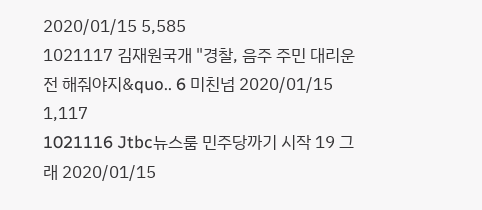2020/01/15 5,585
1021117 김재원국개 "경찰, 음주 주민 대리운전 해줘야지&quo.. 6 미친넘 2020/01/15 1,117
1021116 Jtbc뉴스룸 민주당까기 시작 19 그래 2020/01/15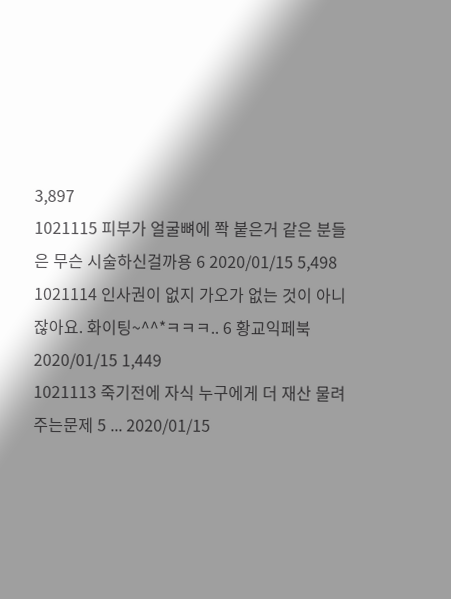3,897
1021115 피부가 얼굴뼈에 쫙 붙은거 같은 분들은 무슨 시술하신걸까용 6 2020/01/15 5,498
1021114 인사권이 없지 가오가 없는 것이 아니잖아요. 화이팅~^^*ㅋㅋㅋ.. 6 황교익페북 2020/01/15 1,449
1021113 죽기전에 자식 누구에게 더 재산 물려주는문제 5 ... 2020/01/15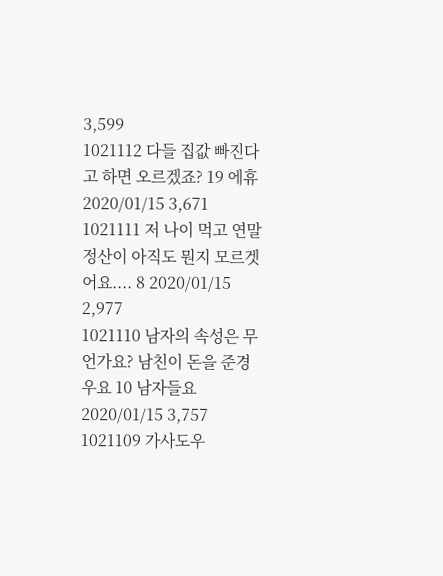3,599
1021112 다들 집값 빠진다고 하면 오르겠죠? 19 에휴 2020/01/15 3,671
1021111 저 나이 먹고 연말정산이 아직도 뭔지 모르겟어요.... 8 2020/01/15 2,977
1021110 남자의 속성은 무언가요? 남친이 돈을 준경우요 10 남자들요 2020/01/15 3,757
1021109 가사도우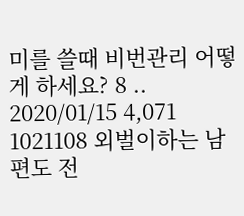미를 쓸때 비번관리 어떻게 하세요? 8 .. 2020/01/15 4,071
1021108 외벌이하는 남편도 전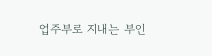업주부로 지내는 부인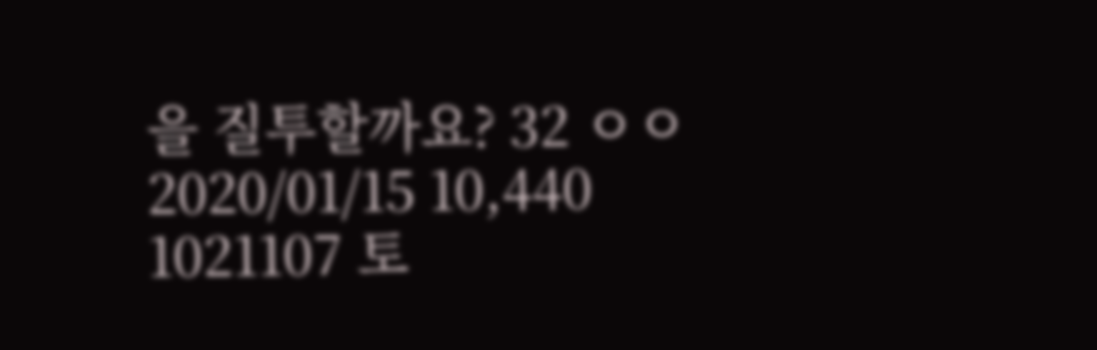을 질투할까요? 32 ㅇㅇ 2020/01/15 10,440
1021107 토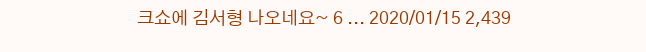크쇼에 김서형 나오네요~ 6 ... 2020/01/15 2,439